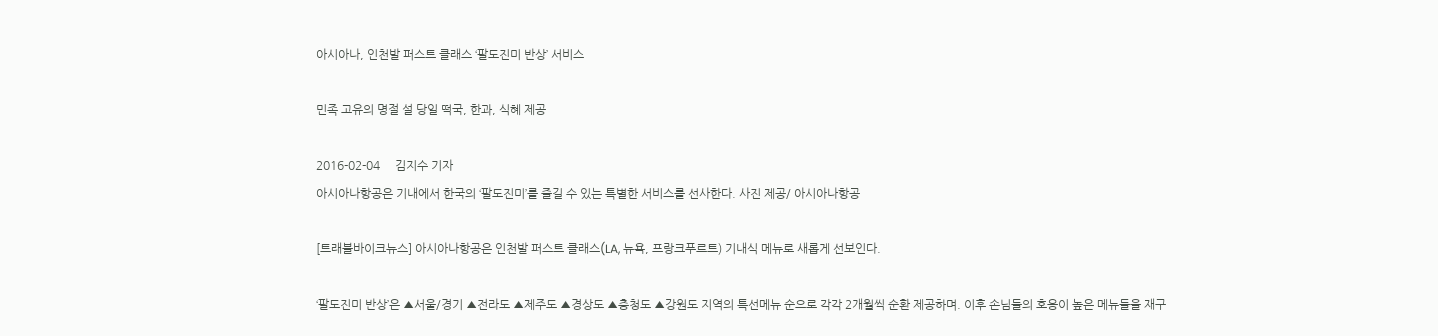아시아나, 인천발 퍼스트 클래스 ‘팔도진미 반상’ 서비스

민족 고유의 명절 설 당일 떡국, 한과, 식혜 제공

2016-02-04     김지수 기자
아시아나항공은 기내에서 한국의 ‘팔도진미’를 즐길 수 있는 특별한 서비스를 선사한다. 사진 제공/ 아시아나항공

[트래블바이크뉴스] 아시아나항공은 인천발 퍼스트 클래스(LA, 뉴욕, 프랑크푸르트) 기내식 메뉴로 새롭게 선보인다.

‘팔도진미 반상’은 ▲서울/경기 ▲전라도 ▲제주도 ▲경상도 ▲충청도 ▲강원도 지역의 특선메뉴 순으로 각각 2개월씩 순환 제공하며. 이후 손님들의 호응이 높은 메뉴들을 재구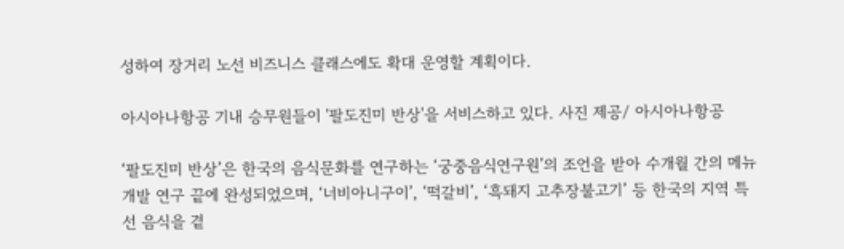성하여 장거리 노선 비즈니스 클래스에도 확대 운영할 계획이다.

아시아나항공 기내 승무원들이 '팔도진미 반상'을 서비스하고 있다. 사진 제공/ 아시아나항공

‘팔도진미 반상’은 한국의 음식문화를 연구하는 ‘궁중음식연구원’의 조언을 받아 수개월 간의 메뉴 개발 연구 끝에 완성되었으며, ‘너비아니구이’, ‘떡갈비’, ‘흑돼지 고추장불고기’ 등 한국의 지역 특선 음식을 곁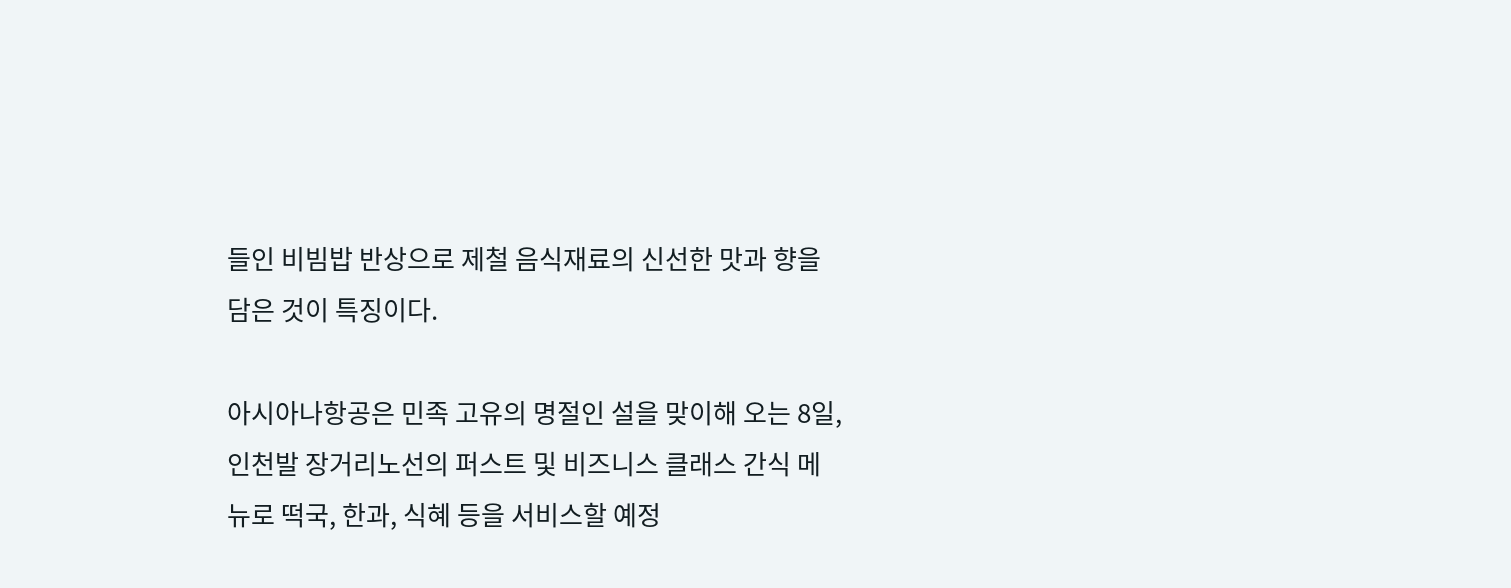들인 비빔밥 반상으로 제철 음식재료의 신선한 맛과 향을 담은 것이 특징이다.

아시아나항공은 민족 고유의 명절인 설을 맞이해 오는 8일, 인천발 장거리노선의 퍼스트 및 비즈니스 클래스 간식 메뉴로 떡국, 한과, 식혜 등을 서비스할 예정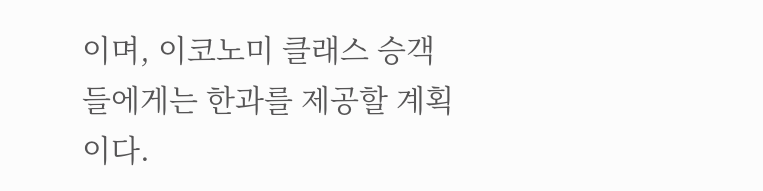이며, 이코노미 클래스 승객들에게는 한과를 제공할 계획이다.